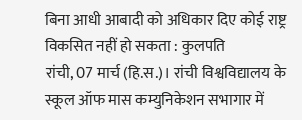बिना आधी आबादी को अधिकार दिए कोई राष्ट्र विकसित नहीं हो सकता : कुलपति
रांची, 07 मार्च (हि.स.)। रांची विश्वविद्यालय के स्कूल ऑफ मास कम्युनिकेशन सभागार में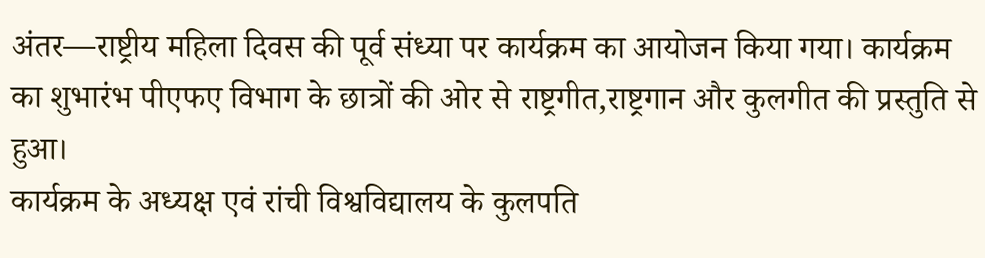अंतर—राष्ट्रीय महिला दिवस की पूर्व संध्या पर कार्यक्रम का आयोजन किया गया। कार्यक्रम का शुभारंभ पीएफए विभाग के छात्रों की ओर से राष्ट्रगीत,राष्ट्रगान और कुलगीत की प्रस्तुति से हुआ।
कार्यक्रम के अध्यक्ष एवं रांची विश्वविद्यालय के कुलपति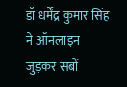डॉ धर्मेंद्र कुमार सिंह ने ऑनलाइन जुड़कर सबों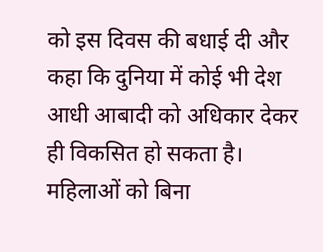को इस दिवस की बधाई दी और कहा कि दुनिया में कोई भी देश आधी आबादी को अधिकार देकर ही विकसित हो सकता है। महिलाओं को बिना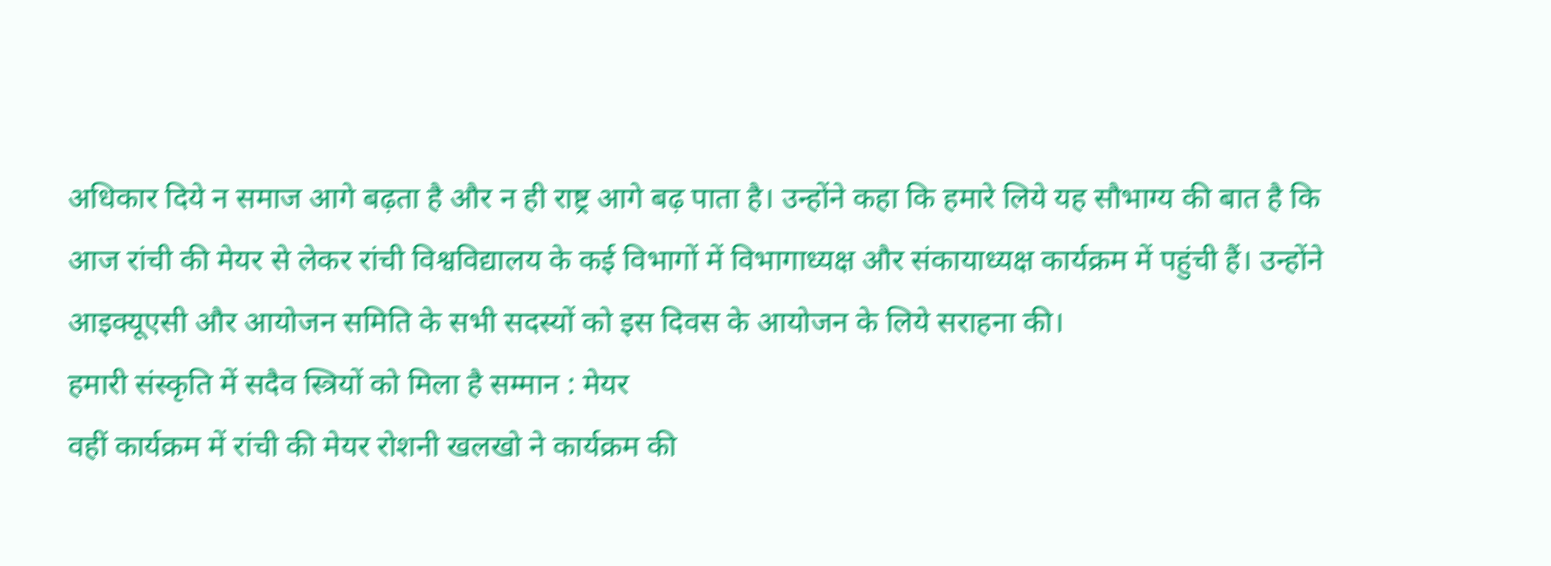अधिकार दिये न समाज आगे बढ़ता है और न ही राष्ट्र आगे बढ़ पाता है। उन्होंने कहा कि हमारे लिये यह सौभाग्य की बात है कि आज रांची की मेयर से लेकर रांची विश्वविद्यालय के कई विभागों में विभागाध्यक्ष और संकायाध्यक्ष कार्यक्रम में पहुंची हैं। उन्होंने आइक्यूएसी और आयोजन समिति के सभी सदस्यों को इस दिवस के आयोजन के लिये सराहना की।
हमारी संस्कृति में सदैव स्त्रियों को मिला है सम्मान : मेयर
वहीं कार्यक्रम में रांची की मेयर रोशनी खलखो ने कार्यक्रम की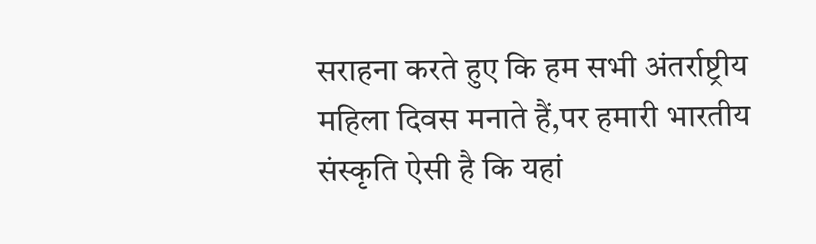सराहना करते हुए कि हम सभी अंतर्राष्ट्रीय महिला दिवस मनाते हैं,पर हमारी भारतीय संस्कृति ऐसी है कि यहां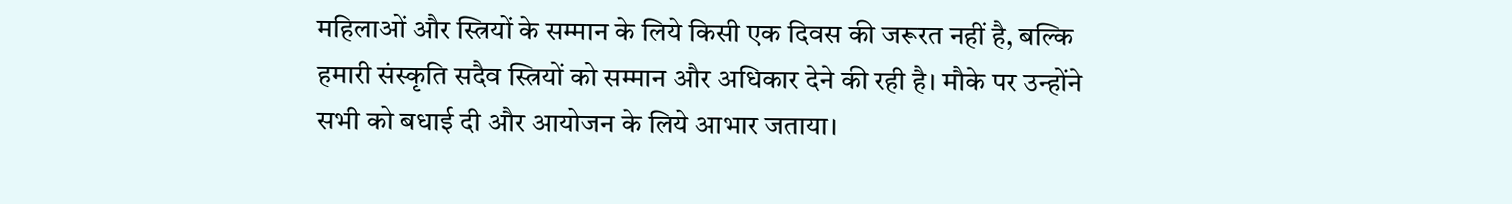महिलाओं और स्त्रियों के सम्मान के लिये किसी एक दिवस की जरूरत नहीं है, बल्कि हमारी संस्कृति सदैव स्त्रियों को सम्मान और अधिकार देने की रही है। मौके पर उन्होंने सभी को बधाई दी और आयोजन के लिये आभार जताया।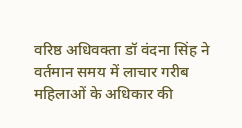वरिष्ठ अधिवक्ता डॉ वंदना सिंह ने वर्तमान समय में लाचार गरीब महिलाओं के अधिकार की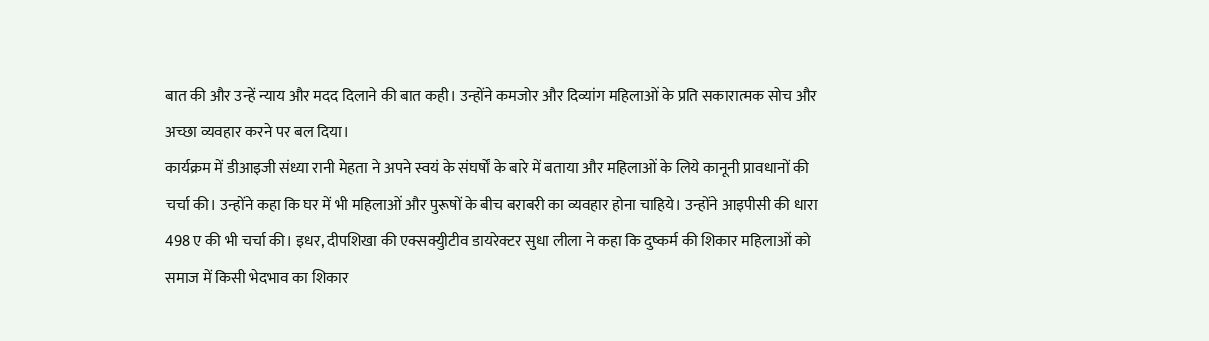बात की और उन्हें न्याय और मदद दिलाने की बात कही। उन्होंने कमजोर और दिव्यांग महिलाओं के प्रति सकारात्मक सोच और अच्छा व्यवहार करने पर बल दिया।
कार्यक्रम में डीआइजी संध्या रानी मेहता ने अपने स्वयं के संघर्षों के बारे में बताया और महिलाओं के लिये कानूनी प्रावधानों की चर्चा की। उन्होंने कहा कि घर में भी महिलाओं और पुरूषों के बीच बराबरी का व्यवहार होना चाहिये। उन्होंने आइपीसी की धारा 498 ए की भी चर्चा की। इधर, दीपशिखा की एक्सक्युीटीव डायरेक्टर सुधा लीला ने कहा कि दुष्कर्म की शिकार महिलाओं को समाज में किसी भेदभाव का शिकार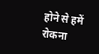होने से हमें रोकना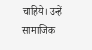चाहिये। उन्हें सामाजिक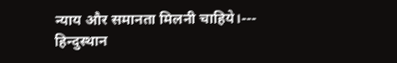न्याय और समानता मिलनी चाहिये।---
हिन्दुस्थान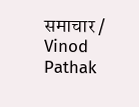समाचार / Vinod Pathak